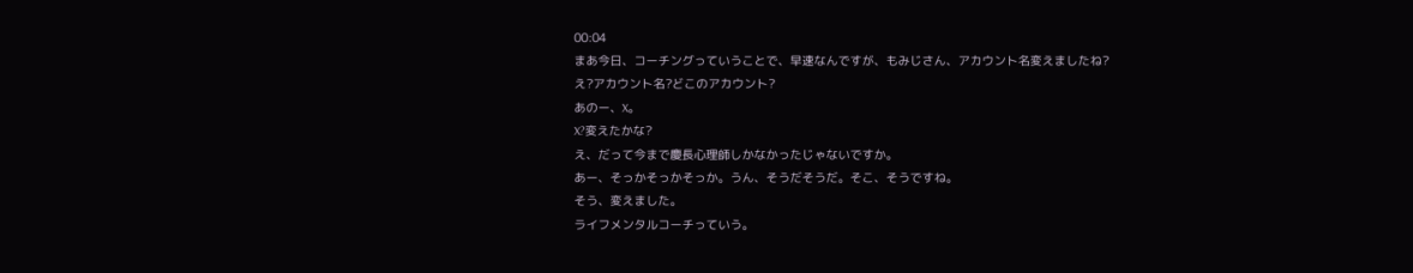00:04
まあ今日、コーチングっていうことで、早速なんですが、もみじさん、アカウント名変えましたね?
え?アカウント名?どこのアカウント?
あのー、X。
X?変えたかな?
え、だって今まで慶長心理師しかなかったじゃないですか。
あー、そっかそっかそっか。うん、そうだそうだ。そこ、そうですね。
そう、変えました。
ライフメンタルコーチっていう。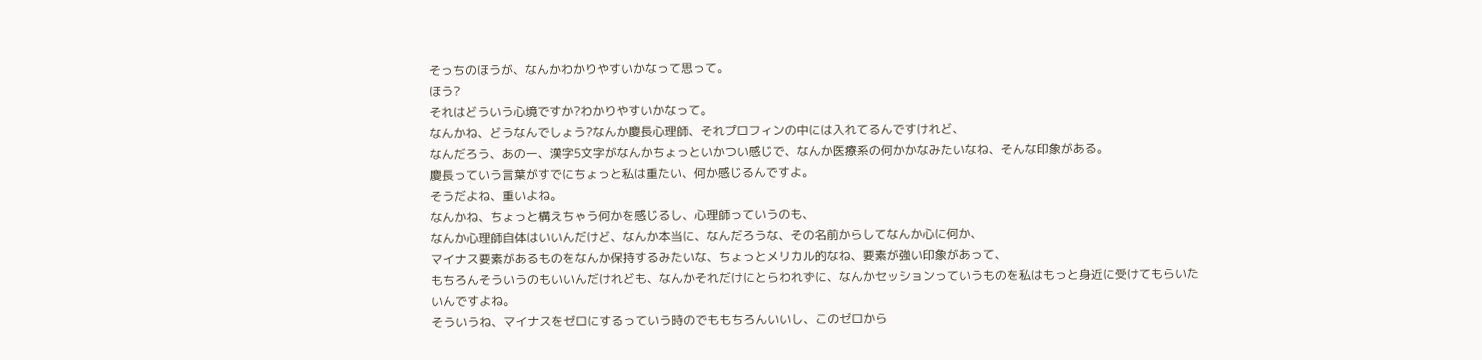そっちのほうが、なんかわかりやすいかなって思って。
ほう?
それはどういう心境ですか?わかりやすいかなって。
なんかね、どうなんでしょう?なんか慶長心理師、それプロフィンの中には入れてるんですけれど、
なんだろう、あのー、漢字5文字がなんかちょっといかつい感じで、なんか医療系の何かかなみたいなね、そんな印象がある。
慶長っていう言葉がすでにちょっと私は重たい、何か感じるんですよ。
そうだよね、重いよね。
なんかね、ちょっと構えちゃう何かを感じるし、心理師っていうのも、
なんか心理師自体はいいんだけど、なんか本当に、なんだろうな、その名前からしてなんか心に何か、
マイナス要素があるものをなんか保持するみたいな、ちょっとメリカル的なね、要素が強い印象があって、
もちろんそういうのもいいんだけれども、なんかそれだけにとらわれずに、なんかセッションっていうものを私はもっと身近に受けてもらいたいんですよね。
そういうね、マイナスをゼロにするっていう時のでももちろんいいし、このゼロから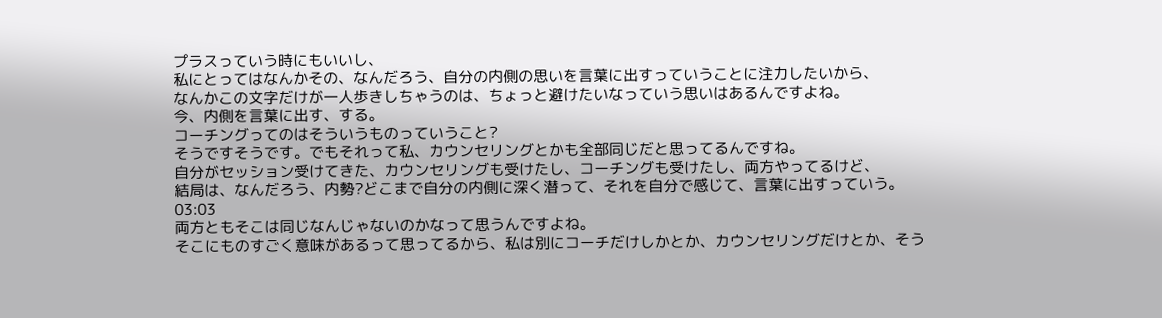プラスっていう時にもいいし、
私にとってはなんかその、なんだろう、自分の内側の思いを言葉に出すっていうことに注力したいから、
なんかこの文字だけが一人歩きしちゃうのは、ちょっと避けたいなっていう思いはあるんですよね。
今、内側を言葉に出す、する。
コーチングってのはそういうものっていうこと?
そうですそうです。でもそれって私、カウンセリングとかも全部同じだと思ってるんですね。
自分がセッション受けてきた、カウンセリングも受けたし、コーチングも受けたし、両方やってるけど、
結局は、なんだろう、内勢?どこまで自分の内側に深く潜って、それを自分で感じて、言葉に出すっていう。
03:03
両方ともそこは同じなんじゃないのかなって思うんですよね。
そこにものすごく意味があるって思ってるから、私は別にコーチだけしかとか、カウンセリングだけとか、そう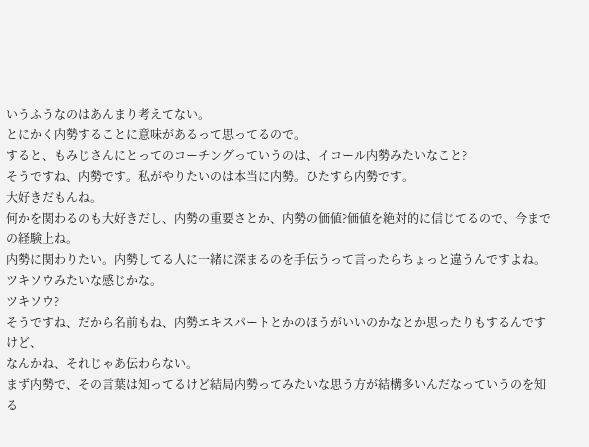いうふうなのはあんまり考えてない。
とにかく内勢することに意味があるって思ってるので。
すると、もみじさんにとってのコーチングっていうのは、イコール内勢みたいなこと?
そうですね、内勢です。私がやりたいのは本当に内勢。ひたすら内勢です。
大好きだもんね。
何かを関わるのも大好きだし、内勢の重要さとか、内勢の価値?価値を絶対的に信じてるので、今までの経験上ね。
内勢に関わりたい。内勢してる人に一緒に深まるのを手伝うって言ったらちょっと違うんですよね。
ツキソウみたいな感じかな。
ツキソウ?
そうですね、だから名前もね、内勢エキスパートとかのほうがいいのかなとか思ったりもするんですけど、
なんかね、それじゃあ伝わらない。
まず内勢で、その言葉は知ってるけど結局内勢ってみたいな思う方が結構多いんだなっていうのを知る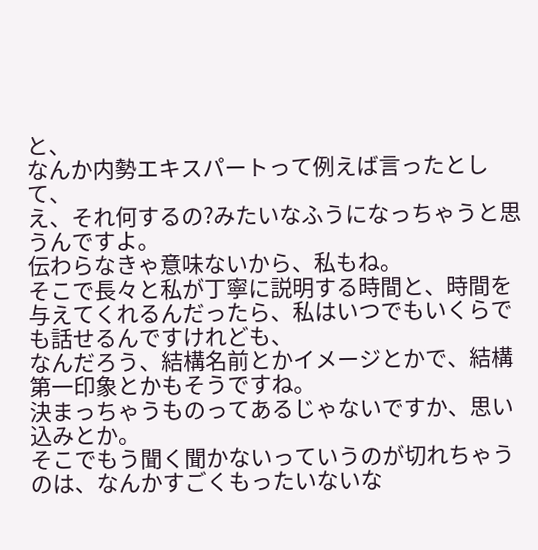と、
なんか内勢エキスパートって例えば言ったとして、
え、それ何するの?みたいなふうになっちゃうと思うんですよ。
伝わらなきゃ意味ないから、私もね。
そこで長々と私が丁寧に説明する時間と、時間を与えてくれるんだったら、私はいつでもいくらでも話せるんですけれども、
なんだろう、結構名前とかイメージとかで、結構第一印象とかもそうですね。
決まっちゃうものってあるじゃないですか、思い込みとか。
そこでもう聞く聞かないっていうのが切れちゃうのは、なんかすごくもったいないな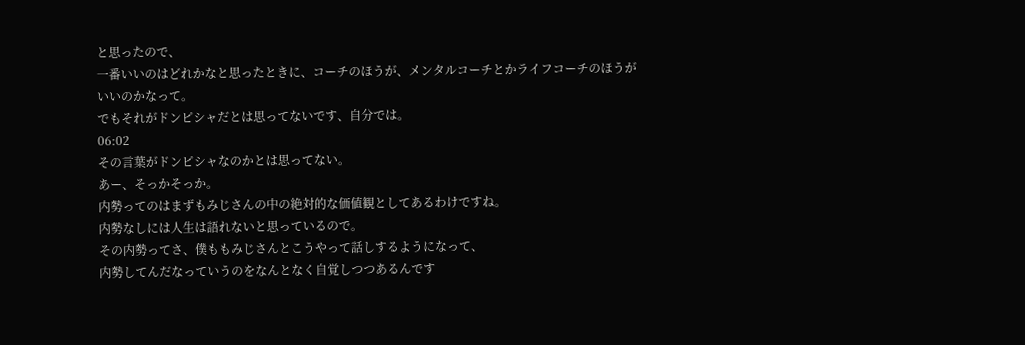と思ったので、
一番いいのはどれかなと思ったときに、コーチのほうが、メンタルコーチとかライフコーチのほうがいいのかなって。
でもそれがドンピシャだとは思ってないです、自分では。
06:02
その言葉がドンピシャなのかとは思ってない。
あー、そっかそっか。
内勢ってのはまずもみじさんの中の絶対的な価値観としてあるわけですね。
内勢なしには人生は語れないと思っているので。
その内勢ってさ、僕ももみじさんとこうやって話しするようになって、
内勢してんだなっていうのをなんとなく自覚しつつあるんです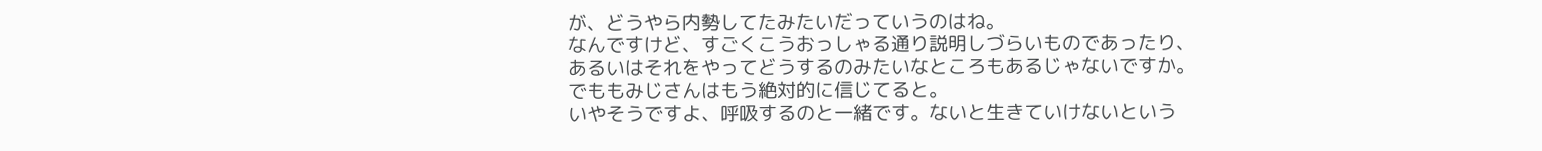が、どうやら内勢してたみたいだっていうのはね。
なんですけど、すごくこうおっしゃる通り説明しづらいものであったり、
あるいはそれをやってどうするのみたいなところもあるじゃないですか。
でももみじさんはもう絶対的に信じてると。
いやそうですよ、呼吸するのと一緒です。ないと生きていけないという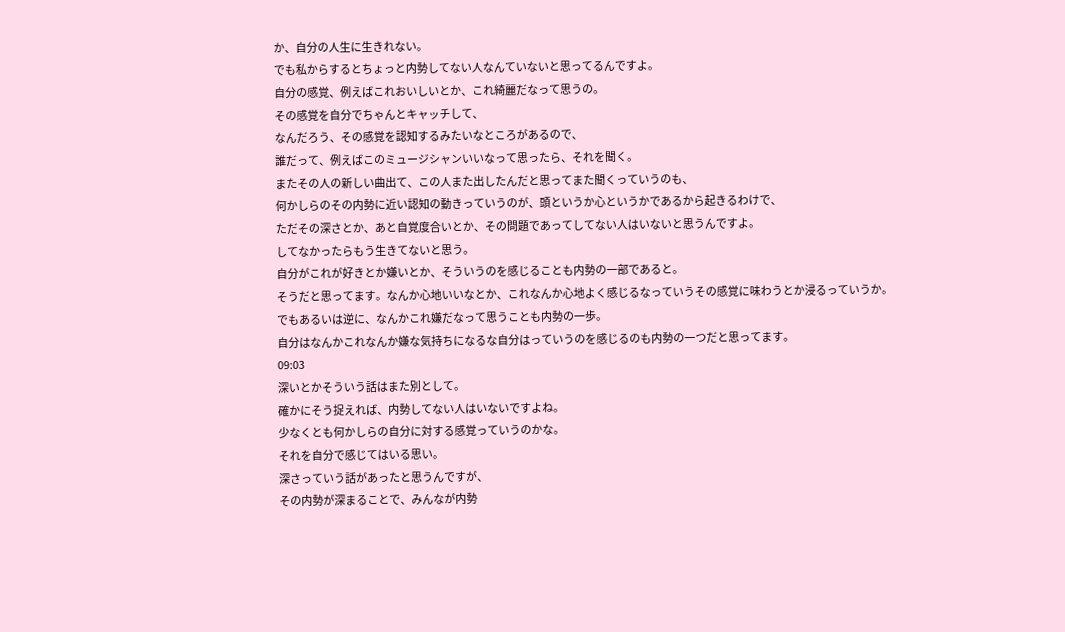か、自分の人生に生きれない。
でも私からするとちょっと内勢してない人なんていないと思ってるんですよ。
自分の感覚、例えばこれおいしいとか、これ綺麗だなって思うの。
その感覚を自分でちゃんとキャッチして、
なんだろう、その感覚を認知するみたいなところがあるので、
誰だって、例えばこのミュージシャンいいなって思ったら、それを聞く。
またその人の新しい曲出て、この人また出したんだと思ってまた聞くっていうのも、
何かしらのその内勢に近い認知の動きっていうのが、頭というか心というかであるから起きるわけで、
ただその深さとか、あと自覚度合いとか、その問題であってしてない人はいないと思うんですよ。
してなかったらもう生きてないと思う。
自分がこれが好きとか嫌いとか、そういうのを感じることも内勢の一部であると。
そうだと思ってます。なんか心地いいなとか、これなんか心地よく感じるなっていうその感覚に味わうとか浸るっていうか。
でもあるいは逆に、なんかこれ嫌だなって思うことも内勢の一歩。
自分はなんかこれなんか嫌な気持ちになるな自分はっていうのを感じるのも内勢の一つだと思ってます。
09:03
深いとかそういう話はまた別として。
確かにそう捉えれば、内勢してない人はいないですよね。
少なくとも何かしらの自分に対する感覚っていうのかな。
それを自分で感じてはいる思い。
深さっていう話があったと思うんですが、
その内勢が深まることで、みんなが内勢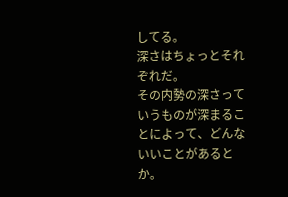してる。
深さはちょっとそれぞれだ。
その内勢の深さっていうものが深まることによって、どんないいことがあるとか。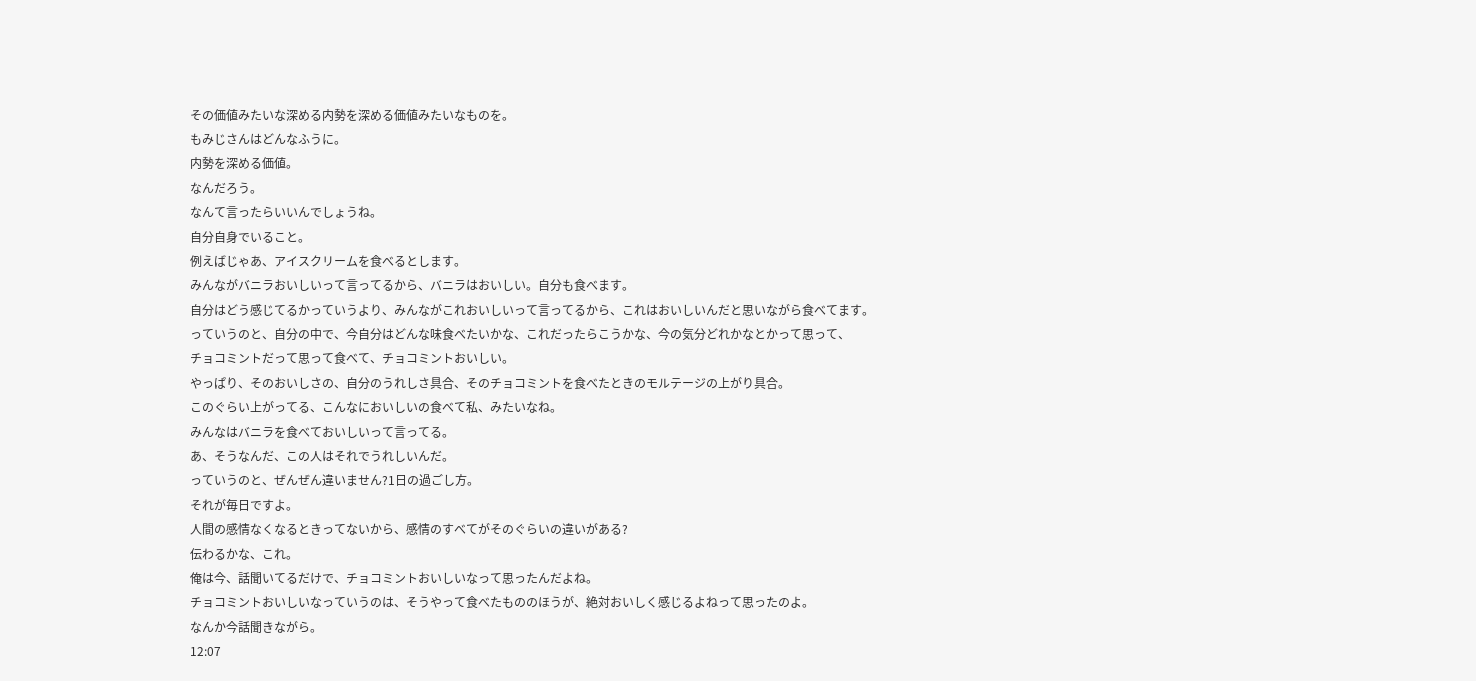その価値みたいな深める内勢を深める価値みたいなものを。
もみじさんはどんなふうに。
内勢を深める価値。
なんだろう。
なんて言ったらいいんでしょうね。
自分自身でいること。
例えばじゃあ、アイスクリームを食べるとします。
みんながバニラおいしいって言ってるから、バニラはおいしい。自分も食べます。
自分はどう感じてるかっていうより、みんながこれおいしいって言ってるから、これはおいしいんだと思いながら食べてます。
っていうのと、自分の中で、今自分はどんな味食べたいかな、これだったらこうかな、今の気分どれかなとかって思って、
チョコミントだって思って食べて、チョコミントおいしい。
やっぱり、そのおいしさの、自分のうれしさ具合、そのチョコミントを食べたときのモルテージの上がり具合。
このぐらい上がってる、こんなにおいしいの食べて私、みたいなね。
みんなはバニラを食べておいしいって言ってる。
あ、そうなんだ、この人はそれでうれしいんだ。
っていうのと、ぜんぜん違いません?1日の過ごし方。
それが毎日ですよ。
人間の感情なくなるときってないから、感情のすべてがそのぐらいの違いがある?
伝わるかな、これ。
俺は今、話聞いてるだけで、チョコミントおいしいなって思ったんだよね。
チョコミントおいしいなっていうのは、そうやって食べたもののほうが、絶対おいしく感じるよねって思ったのよ。
なんか今話聞きながら。
12:07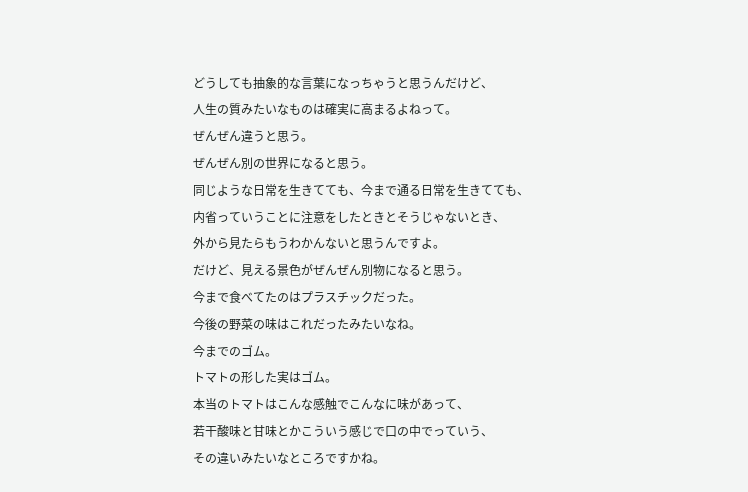どうしても抽象的な言葉になっちゃうと思うんだけど、
人生の質みたいなものは確実に高まるよねって。
ぜんぜん違うと思う。
ぜんぜん別の世界になると思う。
同じような日常を生きてても、今まで通る日常を生きてても、
内省っていうことに注意をしたときとそうじゃないとき、
外から見たらもうわかんないと思うんですよ。
だけど、見える景色がぜんぜん別物になると思う。
今まで食べてたのはプラスチックだった。
今後の野菜の味はこれだったみたいなね。
今までのゴム。
トマトの形した実はゴム。
本当のトマトはこんな感触でこんなに味があって、
若干酸味と甘味とかこういう感じで口の中でっていう、
その違いみたいなところですかね。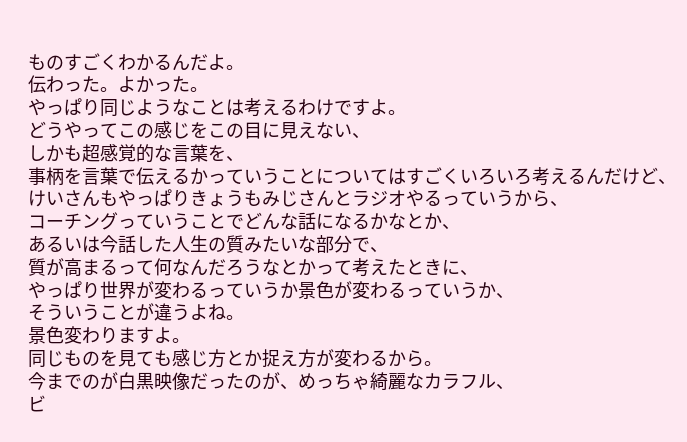ものすごくわかるんだよ。
伝わった。よかった。
やっぱり同じようなことは考えるわけですよ。
どうやってこの感じをこの目に見えない、
しかも超感覚的な言葉を、
事柄を言葉で伝えるかっていうことについてはすごくいろいろ考えるんだけど、
けいさんもやっぱりきょうもみじさんとラジオやるっていうから、
コーチングっていうことでどんな話になるかなとか、
あるいは今話した人生の質みたいな部分で、
質が高まるって何なんだろうなとかって考えたときに、
やっぱり世界が変わるっていうか景色が変わるっていうか、
そういうことが違うよね。
景色変わりますよ。
同じものを見ても感じ方とか捉え方が変わるから。
今までのが白黒映像だったのが、めっちゃ綺麗なカラフル、
ビ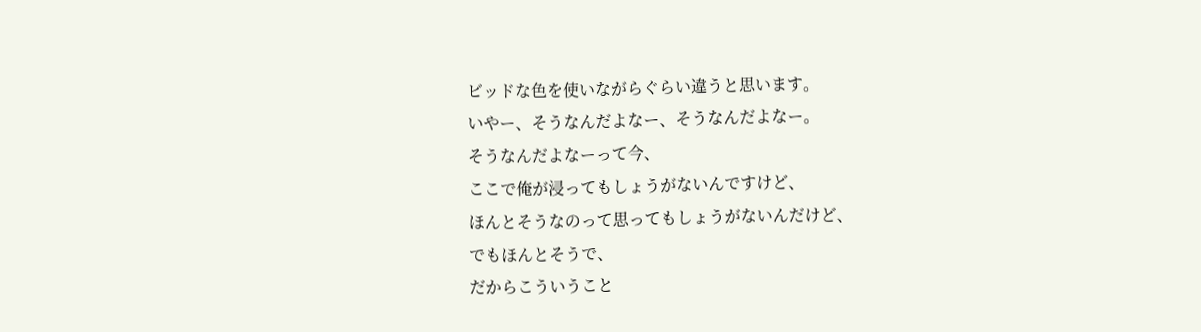ビッドな色を使いながらぐらい違うと思います。
いやー、そうなんだよなー、そうなんだよなー。
そうなんだよなーって今、
ここで俺が浸ってもしょうがないんですけど、
ほんとそうなのって思ってもしょうがないんだけど、
でもほんとそうで、
だからこういうこと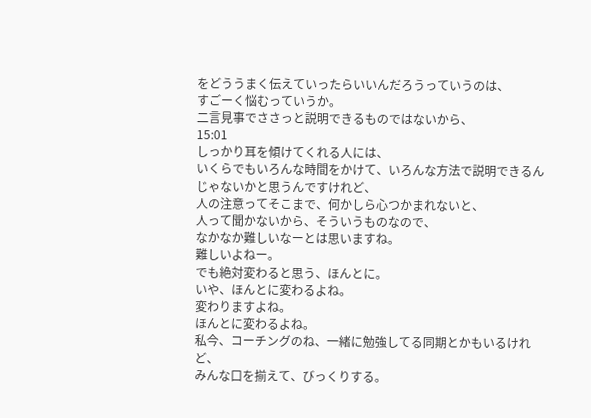をどううまく伝えていったらいいんだろうっていうのは、
すごーく悩むっていうか。
二言見事でささっと説明できるものではないから、
15:01
しっかり耳を傾けてくれる人には、
いくらでもいろんな時間をかけて、いろんな方法で説明できるんじゃないかと思うんですけれど、
人の注意ってそこまで、何かしら心つかまれないと、
人って聞かないから、そういうものなので、
なかなか難しいなーとは思いますね。
難しいよねー。
でも絶対変わると思う、ほんとに。
いや、ほんとに変わるよね。
変わりますよね。
ほんとに変わるよね。
私今、コーチングのね、一緒に勉強してる同期とかもいるけれど、
みんな口を揃えて、びっくりする。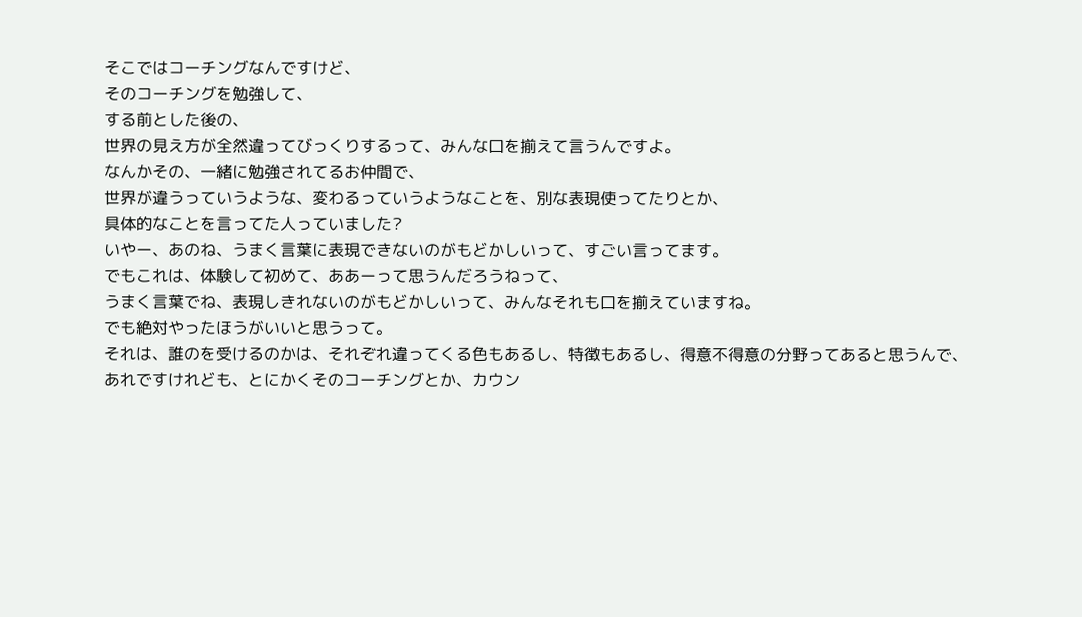そこではコーチングなんですけど、
そのコーチングを勉強して、
する前とした後の、
世界の見え方が全然違ってびっくりするって、みんな口を揃えて言うんですよ。
なんかその、一緒に勉強されてるお仲間で、
世界が違うっていうような、変わるっていうようなことを、別な表現使ってたりとか、
具体的なことを言ってた人っていました?
いやー、あのね、うまく言葉に表現できないのがもどかしいって、すごい言ってます。
でもこれは、体験して初めて、ああーって思うんだろうねって、
うまく言葉でね、表現しきれないのがもどかしいって、みんなそれも口を揃えていますね。
でも絶対やったほうがいいと思うって。
それは、誰のを受けるのかは、それぞれ違ってくる色もあるし、特徴もあるし、得意不得意の分野ってあると思うんで、
あれですけれども、とにかくそのコーチングとか、カウン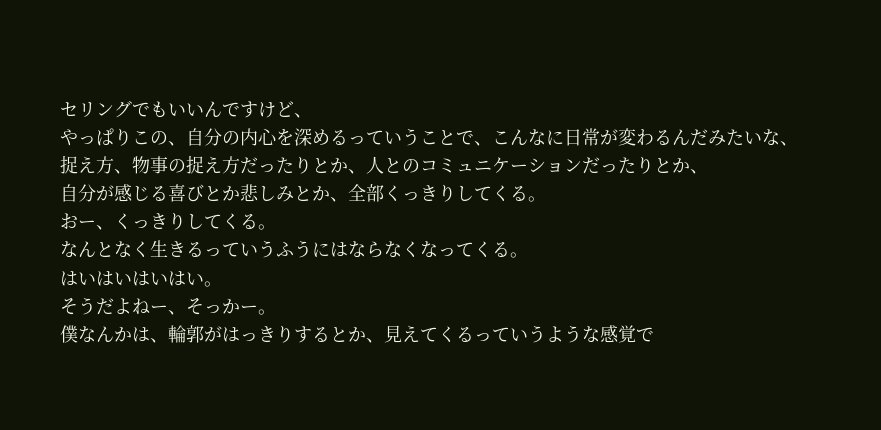セリングでもいいんですけど、
やっぱりこの、自分の内心を深めるっていうことで、こんなに日常が変わるんだみたいな、
捉え方、物事の捉え方だったりとか、人とのコミュニケーションだったりとか、
自分が感じる喜びとか悲しみとか、全部くっきりしてくる。
おー、くっきりしてくる。
なんとなく生きるっていうふうにはならなくなってくる。
はいはいはいはい。
そうだよねー、そっかー。
僕なんかは、輪郭がはっきりするとか、見えてくるっていうような感覚で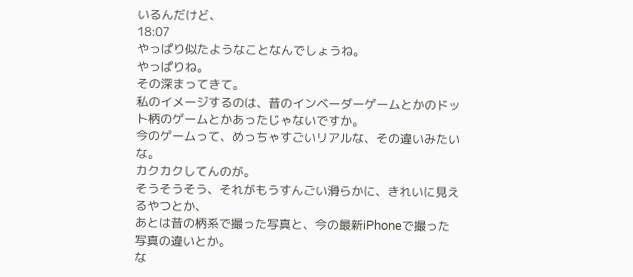いるんだけど、
18:07
やっぱり似たようなことなんでしょうね。
やっぱりね。
その深まってきて。
私のイメージするのは、昔のインベーダーゲームとかのドット柄のゲームとかあったじゃないですか。
今のゲームって、めっちゃすごいリアルな、その違いみたいな。
カクカクしてんのが。
そうそうそう、それがもうすんごい滑らかに、きれいに見えるやつとか、
あとは昔の柄系で撮った写真と、今の最新iPhoneで撮った写真の違いとか。
な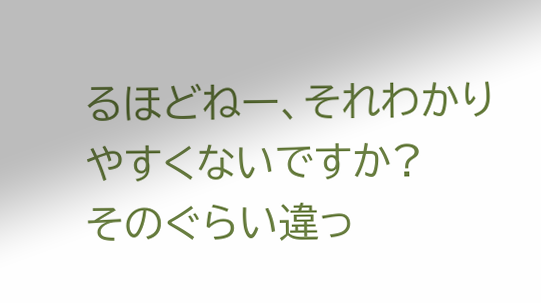るほどねー、それわかりやすくないですか?
そのぐらい違っ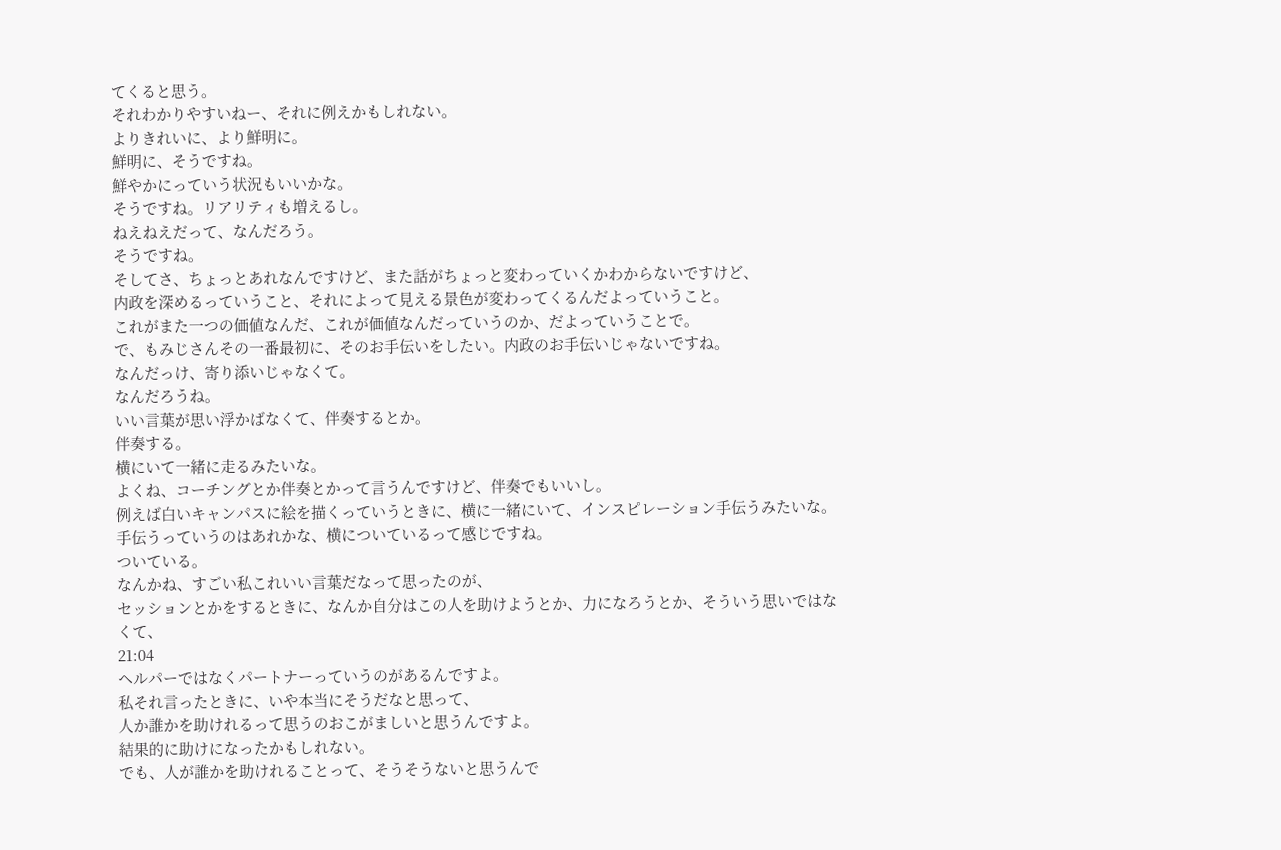てくると思う。
それわかりやすいねー、それに例えかもしれない。
よりきれいに、より鮮明に。
鮮明に、そうですね。
鮮やかにっていう状況もいいかな。
そうですね。リアリティも増えるし。
ねえねえだって、なんだろう。
そうですね。
そしてさ、ちょっとあれなんですけど、また話がちょっと変わっていくかわからないですけど、
内政を深めるっていうこと、それによって見える景色が変わってくるんだよっていうこと。
これがまた一つの価値なんだ、これが価値なんだっていうのか、だよっていうことで。
で、もみじさんその一番最初に、そのお手伝いをしたい。内政のお手伝いじゃないですね。
なんだっけ、寄り添いじゃなくて。
なんだろうね。
いい言葉が思い浮かばなくて、伴奏するとか。
伴奏する。
横にいて一緒に走るみたいな。
よくね、コーチングとか伴奏とかって言うんですけど、伴奏でもいいし。
例えば白いキャンパスに絵を描くっていうときに、横に一緒にいて、インスピレーション手伝うみたいな。
手伝うっていうのはあれかな、横についているって感じですね。
ついている。
なんかね、すごい私これいい言葉だなって思ったのが、
セッションとかをするときに、なんか自分はこの人を助けようとか、力になろうとか、そういう思いではなくて、
21:04
ヘルパーではなくパートナーっていうのがあるんですよ。
私それ言ったときに、いや本当にそうだなと思って、
人か誰かを助けれるって思うのおこがましいと思うんですよ。
結果的に助けになったかもしれない。
でも、人が誰かを助けれることって、そうそうないと思うんで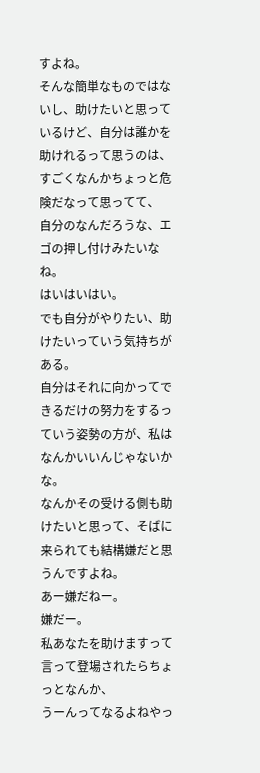すよね。
そんな簡単なものではないし、助けたいと思っているけど、自分は誰かを助けれるって思うのは、すごくなんかちょっと危険だなって思ってて、
自分のなんだろうな、エゴの押し付けみたいなね。
はいはいはい。
でも自分がやりたい、助けたいっていう気持ちがある。
自分はそれに向かってできるだけの努力をするっていう姿勢の方が、私はなんかいいんじゃないかな。
なんかその受ける側も助けたいと思って、そばに来られても結構嫌だと思うんですよね。
あー嫌だねー。
嫌だー。
私あなたを助けますって言って登場されたらちょっとなんか、
うーんってなるよねやっ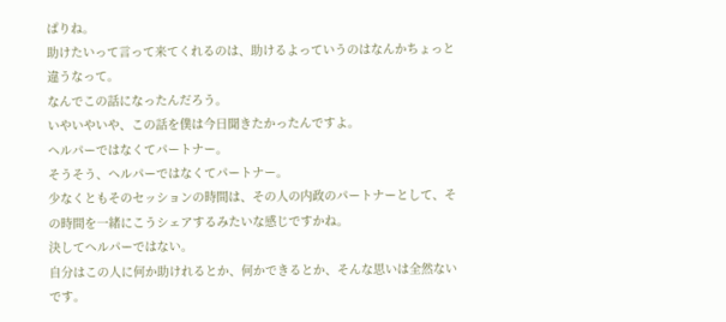ぱりね。
助けたいって言って来てくれるのは、助けるよっていうのはなんかちょっと違うなって。
なんでこの話になったんだろう。
いやいやいや、この話を僕は今日聞きたかったんですよ。
ヘルパーではなくてパートナー。
そうそう、ヘルパーではなくてパートナー。
少なくともそのセッションの時間は、その人の内政のパートナーとして、その時間を一緒にこうシェアするみたいな感じですかね。
決してヘルパーではない。
自分はこの人に何か助けれるとか、何かできるとか、そんな思いは全然ないです。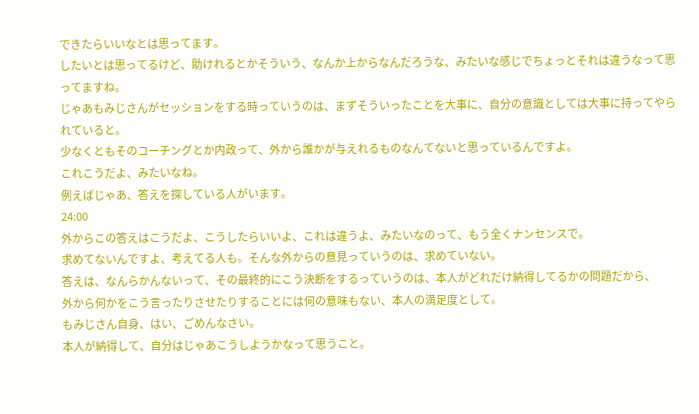できたらいいなとは思ってます。
したいとは思ってるけど、助けれるとかそういう、なんか上からなんだろうな、みたいな感じでちょっとそれは違うなって思ってますね。
じゃあもみじさんがセッションをする時っていうのは、まずそういったことを大事に、自分の意識としては大事に持ってやられていると。
少なくともそのコーチングとか内政って、外から誰かが与えれるものなんてないと思っているんですよ。
これこうだよ、みたいなね。
例えばじゃあ、答えを探している人がいます。
24:00
外からこの答えはこうだよ、こうしたらいいよ、これは違うよ、みたいなのって、もう全くナンセンスで。
求めてないんですよ、考えてる人も。そんな外からの意見っていうのは、求めていない。
答えは、なんらかんないって、その最終的にこう決断をするっていうのは、本人がどれだけ納得してるかの問題だから、
外から何かをこう言ったりさせたりすることには何の意味もない、本人の満足度として。
もみじさん自身、はい、ごめんなさい。
本人が納得して、自分はじゃあこうしようかなって思うこと。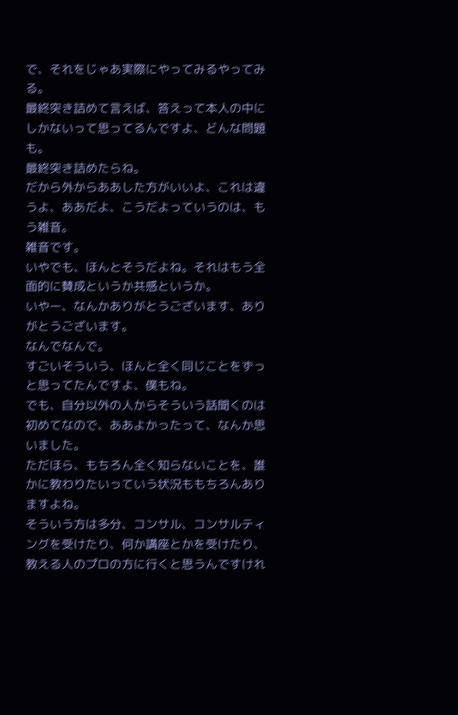で、それをじゃあ実際にやってみるやってみる。
最終突き詰めて言えば、答えって本人の中にしかないって思ってるんですよ、どんな問題も。
最終突き詰めたらね。
だから外からああした方がいいよ、これは違うよ、ああだよ、こうだよっていうのは、もう雑音。
雑音です。
いやでも、ほんとそうだよね。それはもう全面的に賛成というか共感というか。
いやー、なんかありがとうございます、ありがとうございます。
なんでなんで。
すごいそういう、ほんと全く同じことをずっと思ってたんですよ、僕もね。
でも、自分以外の人からそういう話聞くのは初めてなので、ああよかったって、なんか思いました。
ただほら、もちろん全く知らないことを、誰かに教わりたいっていう状況ももちろんありますよね。
そういう方は多分、コンサル、コンサルティングを受けたり、何か講座とかを受けたり、教える人のプロの方に行くと思うんですけれ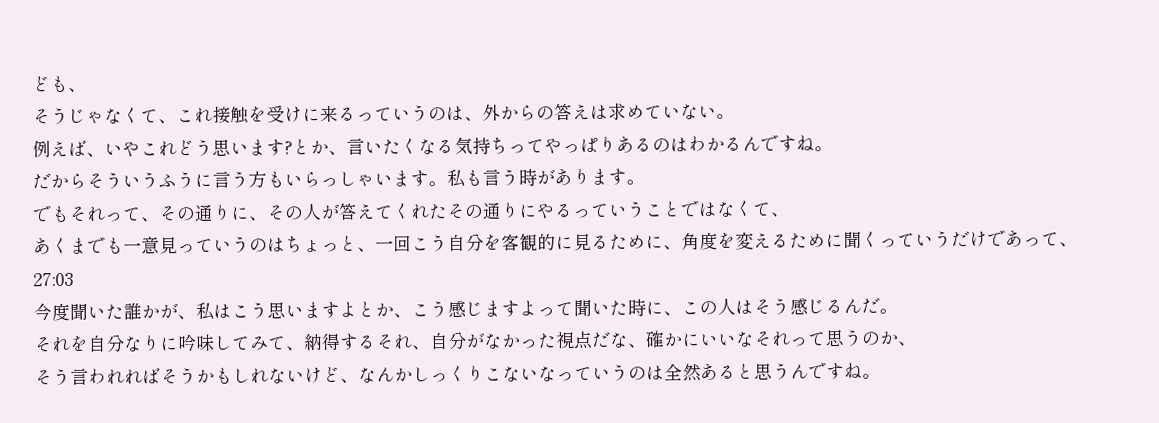ども、
そうじゃなくて、これ接触を受けに来るっていうのは、外からの答えは求めていない。
例えば、いやこれどう思います?とか、言いたくなる気持ちってやっぱりあるのはわかるんですね。
だからそういうふうに言う方もいらっしゃいます。私も言う時があります。
でもそれって、その通りに、その人が答えてくれたその通りにやるっていうことではなくて、
あくまでも一意見っていうのはちょっと、一回こう自分を客観的に見るために、角度を変えるために聞くっていうだけであって、
27:03
今度聞いた誰かが、私はこう思いますよとか、こう感じますよって聞いた時に、この人はそう感じるんだ。
それを自分なりに吟味してみて、納得するそれ、自分がなかった視点だな、確かにいいなそれって思うのか、
そう言われればそうかもしれないけど、なんかしっくりこないなっていうのは全然あると思うんですね。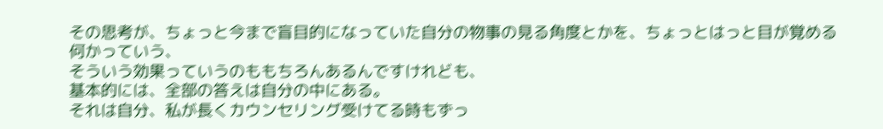その思考が、ちょっと今まで盲目的になっていた自分の物事の見る角度とかを、ちょっとはっと目が覚める何かっていう、
そういう効果っていうのももちろんあるんですけれども、
基本的には、全部の答えは自分の中にある。
それは自分、私が長くカウンセリング受けてる時もずっ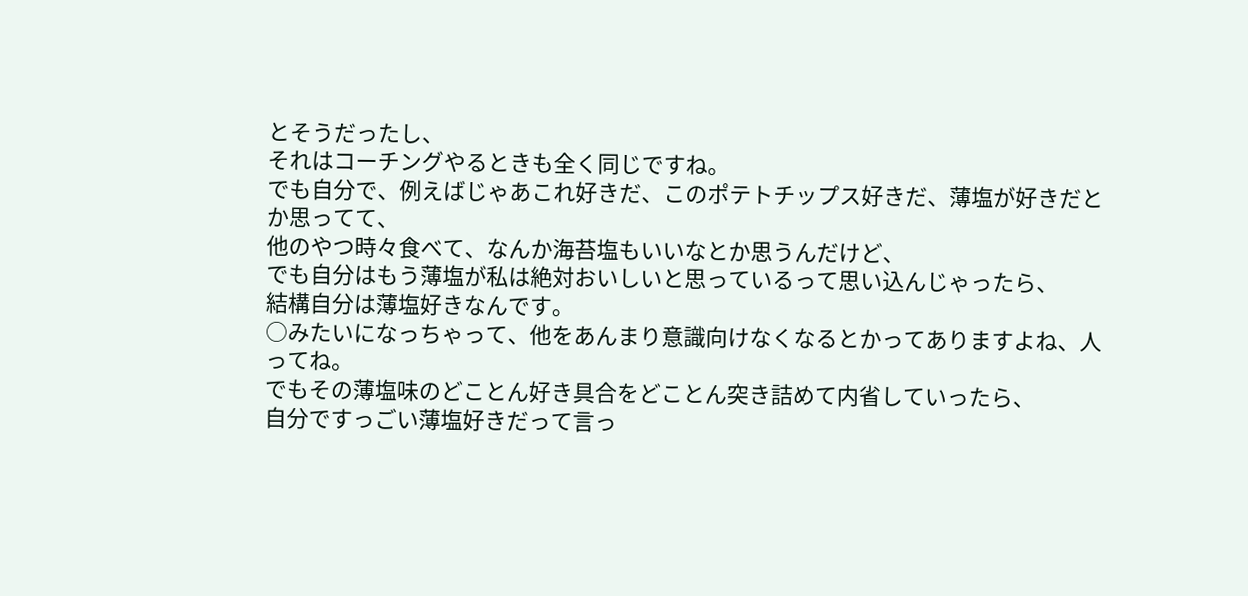とそうだったし、
それはコーチングやるときも全く同じですね。
でも自分で、例えばじゃあこれ好きだ、このポテトチップス好きだ、薄塩が好きだとか思ってて、
他のやつ時々食べて、なんか海苔塩もいいなとか思うんだけど、
でも自分はもう薄塩が私は絶対おいしいと思っているって思い込んじゃったら、
結構自分は薄塩好きなんです。
○みたいになっちゃって、他をあんまり意識向けなくなるとかってありますよね、人ってね。
でもその薄塩味のどことん好き具合をどことん突き詰めて内省していったら、
自分ですっごい薄塩好きだって言っ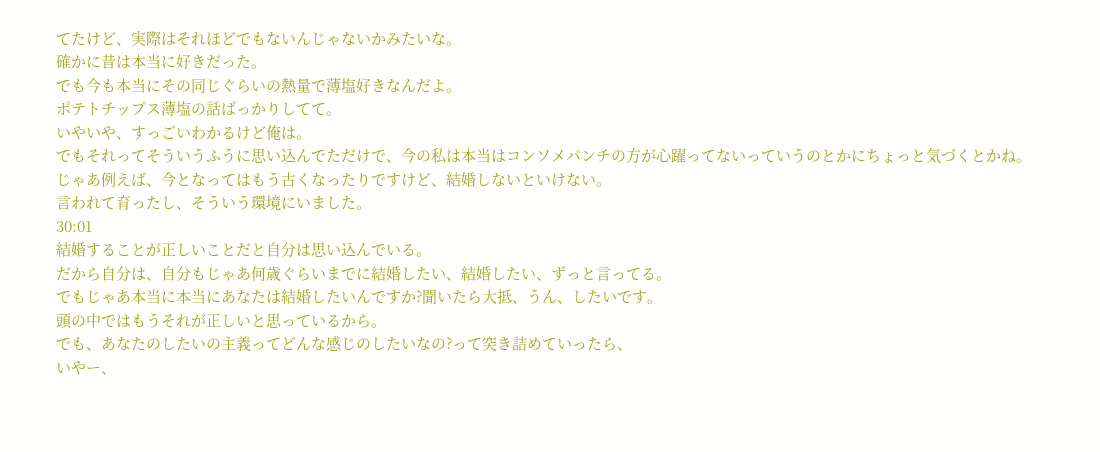てたけど、実際はそれほどでもないんじゃないかみたいな。
確かに昔は本当に好きだった。
でも今も本当にその同じぐらいの熱量で薄塩好きなんだよ。
ポテトチップス薄塩の話ばっかりしてて。
いやいや、すっごいわかるけど俺は。
でもそれってそういうふうに思い込んでただけで、今の私は本当はコンソメパンチの方が心躍ってないっていうのとかにちょっと気づくとかね。
じゃあ例えば、今となってはもう古くなったりですけど、結婚しないといけない。
言われて育ったし、そういう環境にいました。
30:01
結婚することが正しいことだと自分は思い込んでいる。
だから自分は、自分もじゃあ何歳ぐらいまでに結婚したい、結婚したい、ずっと言ってる。
でもじゃあ本当に本当にあなたは結婚したいんですか?聞いたら大抵、うん、したいです。
頭の中ではもうそれが正しいと思っているから。
でも、あなたのしたいの主義ってどんな感じのしたいなの?って突き詰めていったら、
いやー、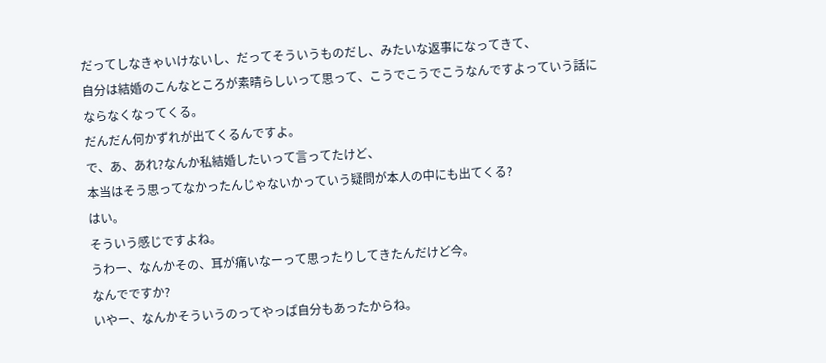だってしなきゃいけないし、だってそういうものだし、みたいな返事になってきて、
自分は結婚のこんなところが素晴らしいって思って、こうでこうでこうなんですよっていう話にならなくなってくる。
だんだん何かずれが出てくるんですよ。
で、あ、あれ?なんか私結婚したいって言ってたけど、
本当はそう思ってなかったんじゃないかっていう疑問が本人の中にも出てくる?
はい。
そういう感じですよね。
うわー、なんかその、耳が痛いなーって思ったりしてきたんだけど今。
なんでですか?
いやー、なんかそういうのってやっぱ自分もあったからね。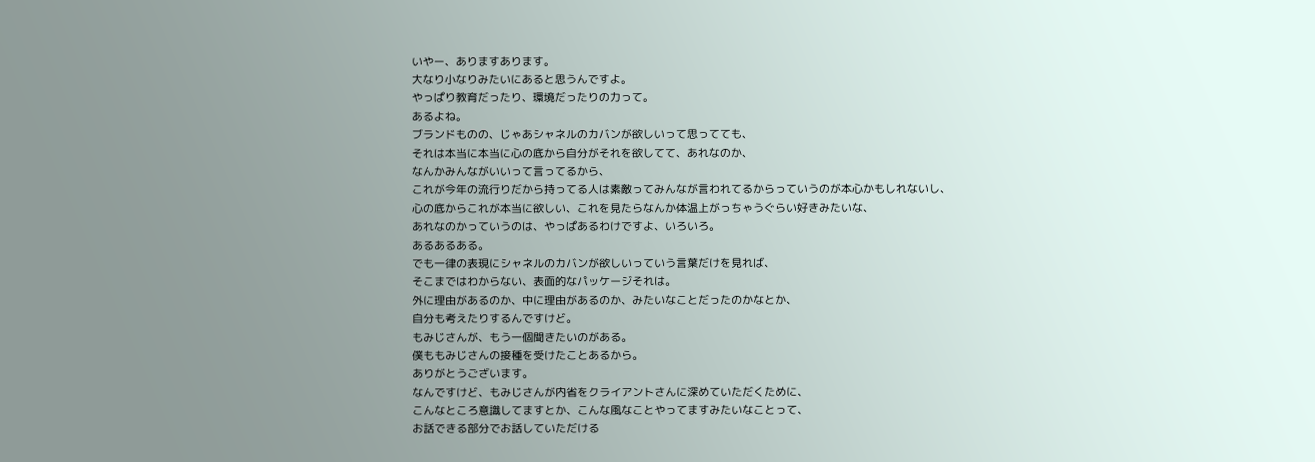いやー、ありますあります。
大なり小なりみたいにあると思うんですよ。
やっぱり教育だったり、環境だったりの力って。
あるよね。
ブランドものの、じゃあシャネルのカバンが欲しいって思ってても、
それは本当に本当に心の底から自分がそれを欲してて、あれなのか、
なんかみんながいいって言ってるから、
これが今年の流行りだから持ってる人は素敵ってみんなが言われてるからっていうのが本心かもしれないし、
心の底からこれが本当に欲しい、これを見たらなんか体温上がっちゃうぐらい好きみたいな、
あれなのかっていうのは、やっぱあるわけですよ、いろいろ。
あるあるある。
でも一律の表現にシャネルのカバンが欲しいっていう言葉だけを見れば、
そこまではわからない、表面的なパッケージそれは。
外に理由があるのか、中に理由があるのか、みたいなことだったのかなとか、
自分も考えたりするんですけど。
もみじさんが、もう一個聞きたいのがある。
僕ももみじさんの接種を受けたことあるから。
ありがとうございます。
なんですけど、もみじさんが内省をクライアントさんに深めていただくために、
こんなところ意識してますとか、こんな風なことやってますみたいなことって、
お話できる部分でお話していただける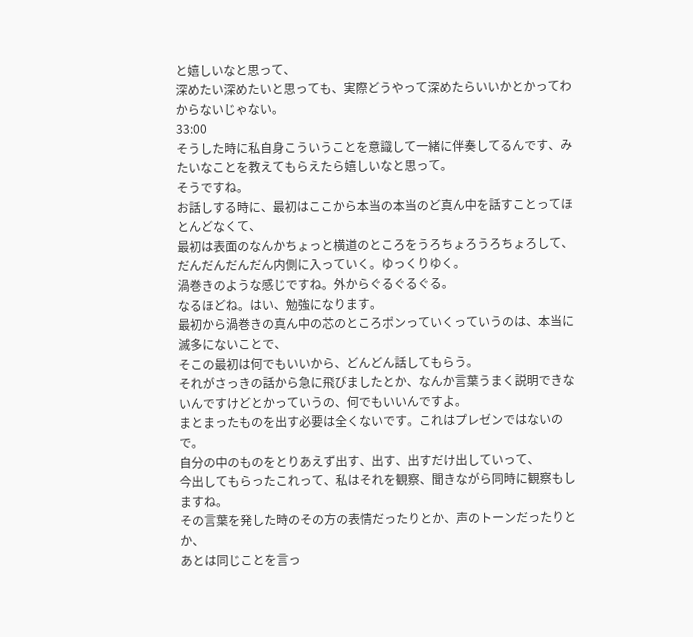と嬉しいなと思って、
深めたい深めたいと思っても、実際どうやって深めたらいいかとかってわからないじゃない。
33:00
そうした時に私自身こういうことを意識して一緒に伴奏してるんです、みたいなことを教えてもらえたら嬉しいなと思って。
そうですね。
お話しする時に、最初はここから本当の本当のど真ん中を話すことってほとんどなくて、
最初は表面のなんかちょっと横道のところをうろちょろうろちょろして、だんだんだんだん内側に入っていく。ゆっくりゆく。
渦巻きのような感じですね。外からぐるぐるぐる。
なるほどね。はい、勉強になります。
最初から渦巻きの真ん中の芯のところポンっていくっていうのは、本当に滅多にないことで、
そこの最初は何でもいいから、どんどん話してもらう。
それがさっきの話から急に飛びましたとか、なんか言葉うまく説明できないんですけどとかっていうの、何でもいいんですよ。
まとまったものを出す必要は全くないです。これはプレゼンではないので。
自分の中のものをとりあえず出す、出す、出すだけ出していって、
今出してもらったこれって、私はそれを観察、聞きながら同時に観察もしますね。
その言葉を発した時のその方の表情だったりとか、声のトーンだったりとか、
あとは同じことを言っ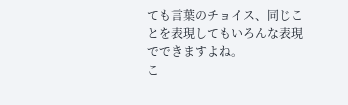ても言葉のチョイス、同じことを表現してもいろんな表現でできますよね。
こ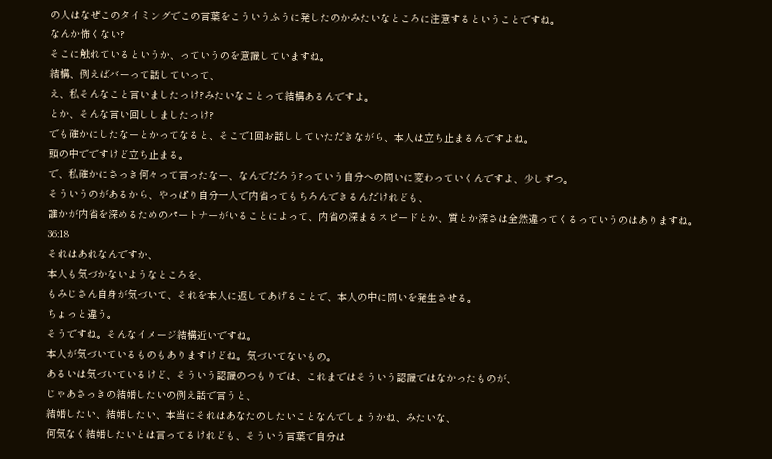の人はなぜこのタイミングでこの言葉をこういうふうに発したのかみたいなところに注意するということですね。
なんか怖くない?
そこに触れているというか、っていうのを意識していますね。
結構、例えばバーって話していって、
え、私そんなこと言いましたっけ?みたいなことって結構あるんですよ。
とか、そんな言い回ししましたっけ?
でも確かにしたなーとかってなると、そこで1回お話ししていただきながら、本人は立ち止まるんですよね。
頭の中でですけど立ち止まる。
で、私確かにさっき何々って言ったなー、なんでだろう?っていう自分への問いに変わっていくんですよ、少しずつ。
そういうのがあるから、やっぱり自分一人で内省ってもちろんできるんだけれども、
誰かが内省を深めるためのパートナーがいることによって、内省の深まるスピードとか、質とか深さは全然違ってくるっていうのはありますね。
36:18
それはあれなんですか、
本人も気づかないようなところを、
もみじさん自身が気づいて、それを本人に返してあげることで、本人の中に問いを発生させる。
ちょっと違う。
そうですね。そんなイメージ結構近いですね。
本人が気づいているものもありますけどね。気づいてないもの。
あるいは気づいているけど、そういう認識のつもりでは、これまではそういう認識ではなかったものが、
じゃあさっきの結婚したいの例え話で言うと、
結婚したい、結婚したい、本当にそれはあなたのしたいことなんでしょうかね、みたいな、
何気なく結婚したいとは言ってるけれども、そういう言葉で自分は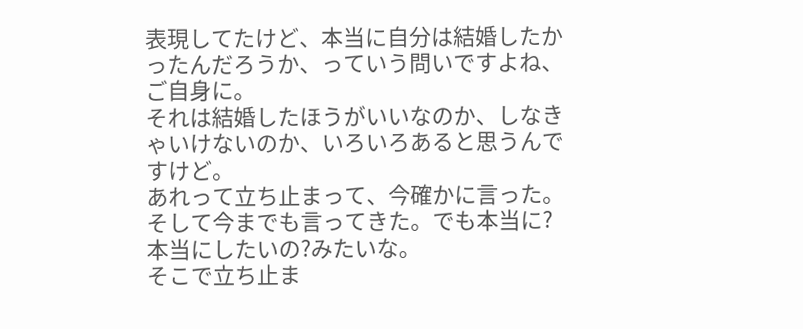表現してたけど、本当に自分は結婚したかったんだろうか、っていう問いですよね、ご自身に。
それは結婚したほうがいいなのか、しなきゃいけないのか、いろいろあると思うんですけど。
あれって立ち止まって、今確かに言った。そして今までも言ってきた。でも本当に?本当にしたいの?みたいな。
そこで立ち止ま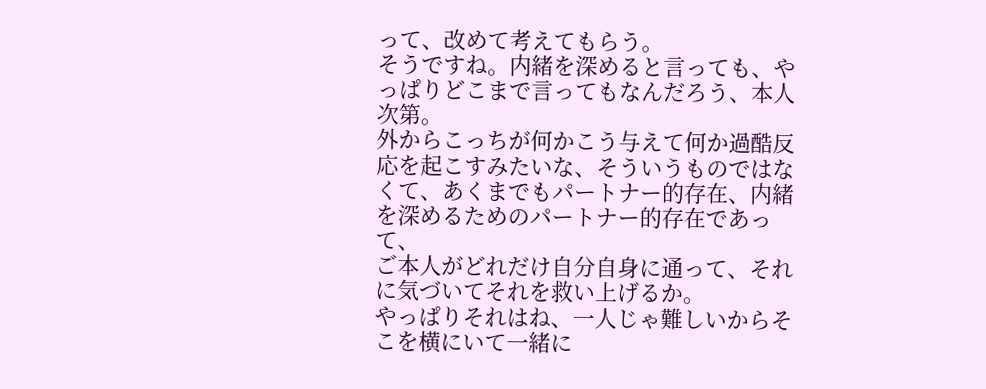って、改めて考えてもらう。
そうですね。内緒を深めると言っても、やっぱりどこまで言ってもなんだろう、本人次第。
外からこっちが何かこう与えて何か過酷反応を起こすみたいな、そういうものではなくて、あくまでもパートナー的存在、内緒を深めるためのパートナー的存在であって、
ご本人がどれだけ自分自身に通って、それに気づいてそれを救い上げるか。
やっぱりそれはね、一人じゃ難しいからそこを横にいて一緒に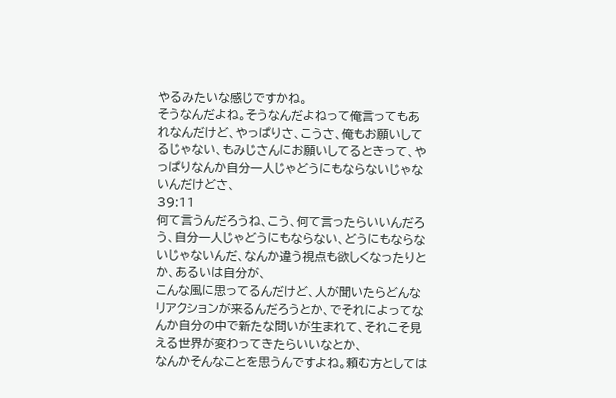やるみたいな感じですかね。
そうなんだよね。そうなんだよねって俺言ってもあれなんだけど、やっぱりさ、こうさ、俺もお願いしてるじゃない、もみじさんにお願いしてるときって、やっぱりなんか自分一人じゃどうにもならないじゃないんだけどさ、
39:11
何て言うんだろうね、こう、何て言ったらいいんだろう、自分一人じゃどうにもならない、どうにもならないじゃないんだ、なんか違う視点も欲しくなったりとか、あるいは自分が、
こんな風に思ってるんだけど、人が聞いたらどんなリアクションが来るんだろうとか、でそれによってなんか自分の中で新たな問いが生まれて、それこそ見える世界が変わってきたらいいなとか、
なんかそんなことを思うんですよね。頼む方としては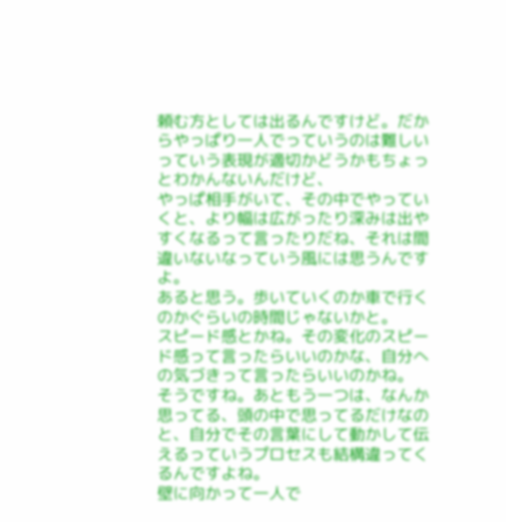頼む方としては出るんですけど。だからやっぱり一人でっていうのは難しいっていう表現が適切かどうかもちょっとわかんないんだけど、
やっぱ相手がいて、その中でやっていくと、より幅は広がったり深みは出やすくなるって言ったりだね、それは間違いないなっていう風には思うんですよ。
あると思う。歩いていくのか車で行くのかぐらいの時間じゃないかと。
スピード感とかね。その変化のスピード感って言ったらいいのかな、自分への気づきって言ったらいいのかね。
そうですね。あともう一つは、なんか思ってる、頭の中で思ってるだけなのと、自分でその言葉にして動かして伝えるっていうプロセスも結構違ってくるんですよね。
壁に向かって一人で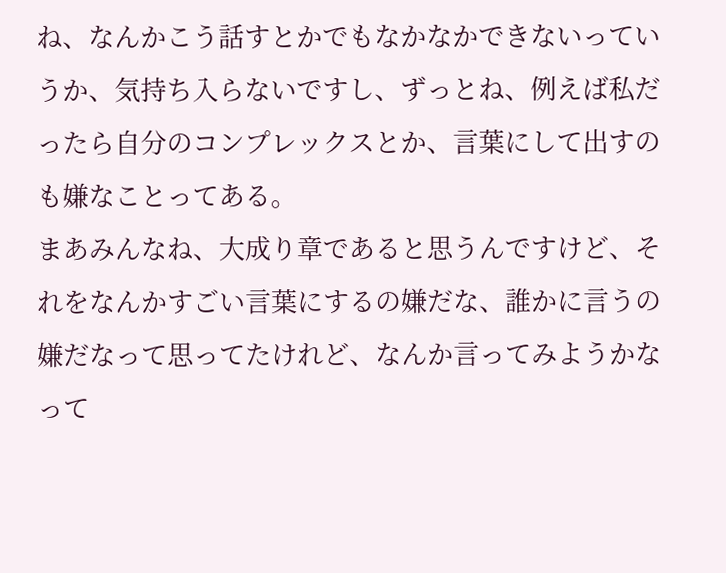ね、なんかこう話すとかでもなかなかできないっていうか、気持ち入らないですし、ずっとね、例えば私だったら自分のコンプレックスとか、言葉にして出すのも嫌なことってある。
まあみんなね、大成り章であると思うんですけど、それをなんかすごい言葉にするの嫌だな、誰かに言うの嫌だなって思ってたけれど、なんか言ってみようかなって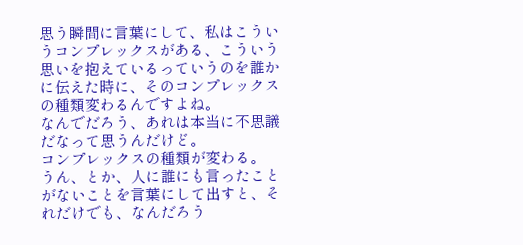思う瞬間に言葉にして、私はこういうコンプレックスがある、こういう思いを抱えているっていうのを誰かに伝えた時に、そのコンプレックスの種類変わるんですよね。
なんでだろう、あれは本当に不思議だなって思うんだけど。
コンプレックスの種類が変わる。
うん、とか、人に誰にも言ったことがないことを言葉にして出すと、それだけでも、なんだろう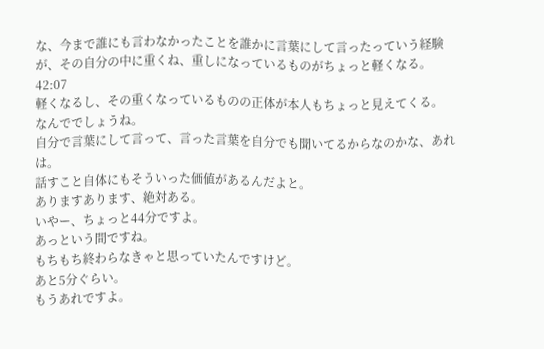な、今まで誰にも言わなかったことを誰かに言葉にして言ったっていう経験が、その自分の中に重くね、重しになっているものがちょっと軽くなる。
42:07
軽くなるし、その重くなっているものの正体が本人もちょっと見えてくる。
なんででしょうね。
自分で言葉にして言って、言った言葉を自分でも聞いてるからなのかな、あれは。
話すこと自体にもそういった価値があるんだよと。
ありますあります、絶対ある。
いやー、ちょっと44分ですよ。
あっという間ですね。
もちもち終わらなきゃと思っていたんですけど。
あと5分ぐらい。
もうあれですよ。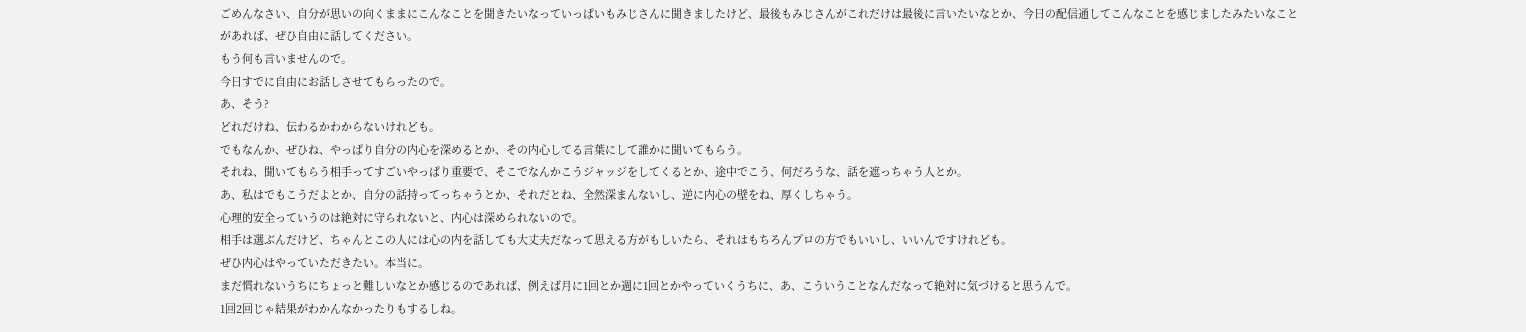ごめんなさい、自分が思いの向くままにこんなことを聞きたいなっていっぱいもみじさんに聞きましたけど、最後もみじさんがこれだけは最後に言いたいなとか、今日の配信通してこんなことを感じましたみたいなことがあれば、ぜひ自由に話してください。
もう何も言いませんので。
今日すでに自由にお話しさせてもらったので。
あ、そう?
どれだけね、伝わるかわからないけれども。
でもなんか、ぜひね、やっぱり自分の内心を深めるとか、その内心してる言葉にして誰かに聞いてもらう。
それね、聞いてもらう相手ってすごいやっぱり重要で、そこでなんかこうジャッジをしてくるとか、途中でこう、何だろうな、話を遮っちゃう人とか。
あ、私はでもこうだよとか、自分の話持ってっちゃうとか、それだとね、全然深まんないし、逆に内心の壁をね、厚くしちゃう。
心理的安全っていうのは絶対に守られないと、内心は深められないので。
相手は選ぶんだけど、ちゃんとこの人には心の内を話しても大丈夫だなって思える方がもしいたら、それはもちろんプロの方でもいいし、いいんですけれども。
ぜひ内心はやっていただきたい。本当に。
まだ慣れないうちにちょっと難しいなとか感じるのであれば、例えば月に1回とか週に1回とかやっていくうちに、あ、こういうことなんだなって絶対に気づけると思うんで。
1回2回じゃ結果がわかんなかったりもするしね。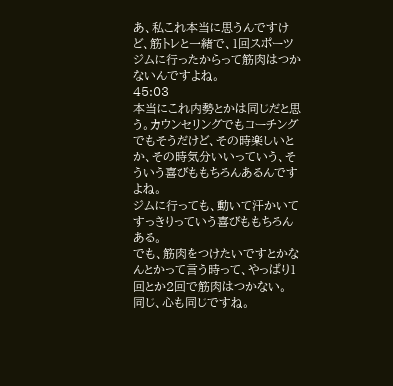あ、私これ本当に思うんですけど、筋トレと一緒で、1回スポーツジムに行ったからって筋肉はつかないんですよね。
45:03
本当にこれ内勢とかは同じだと思う。カウンセリングでもコーチングでもそうだけど、その時楽しいとか、その時気分いいっていう、そういう喜びももちろんあるんですよね。
ジムに行っても、動いて汗かいてすっきりっていう喜びももちろんある。
でも、筋肉をつけたいですとかなんとかって言う時って、やっぱり1回とか2回で筋肉はつかない。
同じ、心も同じですね。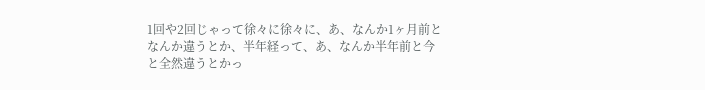1回や2回じゃって徐々に徐々に、あ、なんか1ヶ月前となんか違うとか、半年経って、あ、なんか半年前と今と全然違うとかっ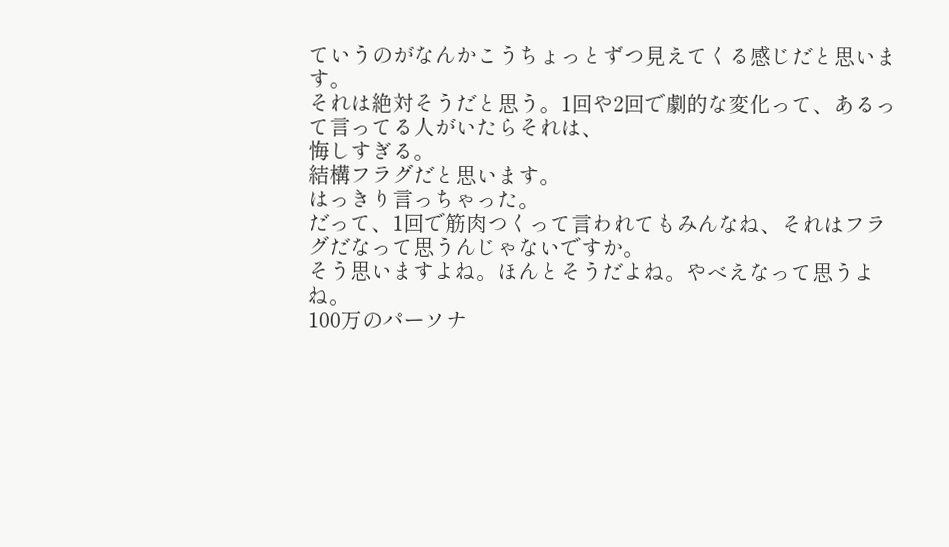ていうのがなんかこうちょっとずつ見えてくる感じだと思います。
それは絶対そうだと思う。1回や2回で劇的な変化って、あるって言ってる人がいたらそれは、
悔しすぎる。
結構フラグだと思います。
はっきり言っちゃった。
だって、1回で筋肉つくって言われてもみんなね、それはフラグだなって思うんじゃないですか。
そう思いますよね。ほんとそうだよね。やべえなって思うよね。
100万のパーソナ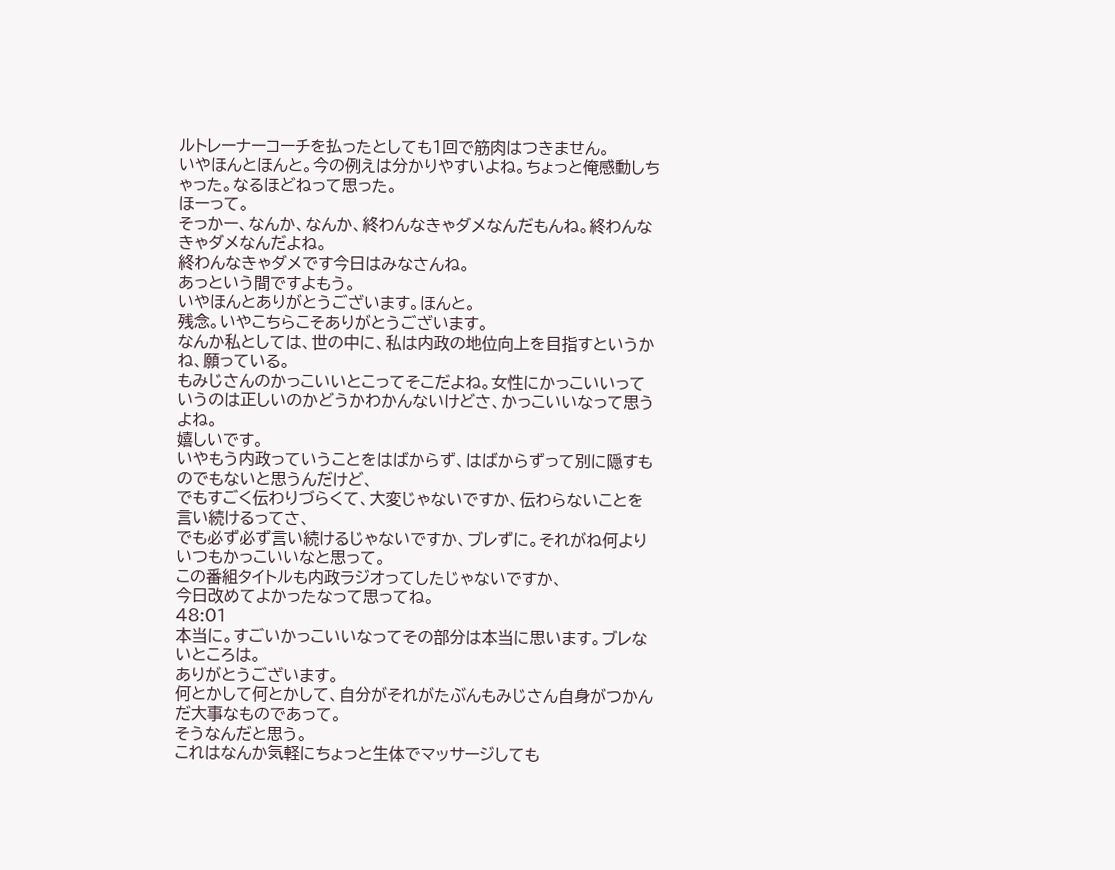ルトレーナーコーチを払ったとしても1回で筋肉はつきません。
いやほんとほんと。今の例えは分かりやすいよね。ちょっと俺感動しちゃった。なるほどねって思った。
ほーって。
そっかー、なんか、なんか、終わんなきゃダメなんだもんね。終わんなきゃダメなんだよね。
終わんなきゃダメです今日はみなさんね。
あっという間ですよもう。
いやほんとありがとうございます。ほんと。
残念。いやこちらこそありがとうございます。
なんか私としては、世の中に、私は内政の地位向上を目指すというかね、願っている。
もみじさんのかっこいいとこってそこだよね。女性にかっこいいっていうのは正しいのかどうかわかんないけどさ、かっこいいなって思うよね。
嬉しいです。
いやもう内政っていうことをはばからず、はばからずって別に隠すものでもないと思うんだけど、
でもすごく伝わりづらくて、大変じゃないですか、伝わらないことを言い続けるってさ、
でも必ず必ず言い続けるじゃないですか、ブレずに。それがね何よりいつもかっこいいなと思って。
この番組タイトルも内政ラジオってしたじゃないですか、
今日改めてよかったなって思ってね。
48:01
本当に。すごいかっこいいなってその部分は本当に思います。ブレないところは。
ありがとうございます。
何とかして何とかして、自分がそれがたぶんもみじさん自身がつかんだ大事なものであって。
そうなんだと思う。
これはなんか気軽にちょっと生体でマッサージしても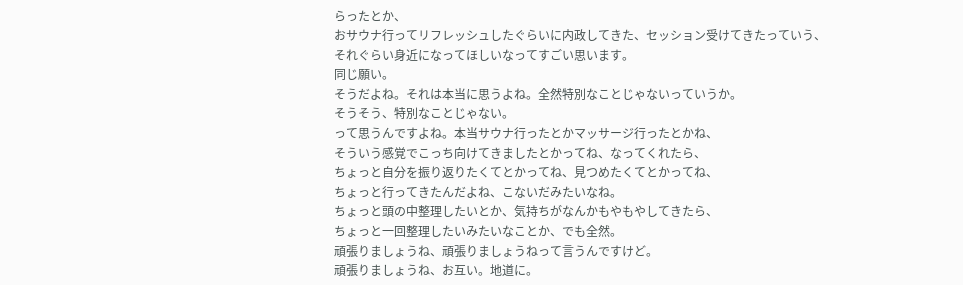らったとか、
おサウナ行ってリフレッシュしたぐらいに内政してきた、セッション受けてきたっていう、
それぐらい身近になってほしいなってすごい思います。
同じ願い。
そうだよね。それは本当に思うよね。全然特別なことじゃないっていうか。
そうそう、特別なことじゃない。
って思うんですよね。本当サウナ行ったとかマッサージ行ったとかね、
そういう感覚でこっち向けてきましたとかってね、なってくれたら、
ちょっと自分を振り返りたくてとかってね、見つめたくてとかってね、
ちょっと行ってきたんだよね、こないだみたいなね。
ちょっと頭の中整理したいとか、気持ちがなんかもやもやしてきたら、
ちょっと一回整理したいみたいなことか、でも全然。
頑張りましょうね、頑張りましょうねって言うんですけど。
頑張りましょうね、お互い。地道に。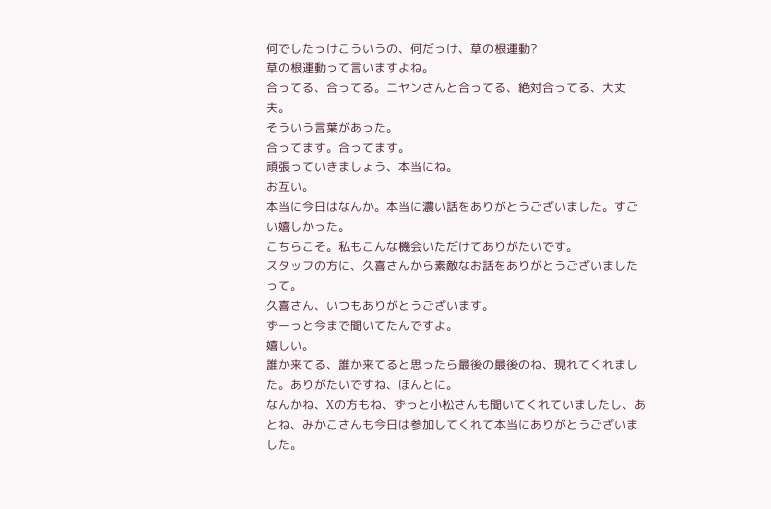何でしたっけこういうの、何だっけ、草の根運動?
草の根運動って言いますよね。
合ってる、合ってる。ニヤンさんと合ってる、絶対合ってる、大丈夫。
そういう言葉があった。
合ってます。合ってます。
頑張っていきましょう、本当にね。
お互い。
本当に今日はなんか。本当に濃い話をありがとうございました。すごい嬉しかった。
こちらこそ。私もこんな機会いただけてありがたいです。
スタッフの方に、久喜さんから素敵なお話をありがとうございましたって。
久喜さん、いつもありがとうございます。
ずーっと今まで聞いてたんですよ。
嬉しい。
誰か来てる、誰か来てると思ったら最後の最後のね、現れてくれました。ありがたいですね、ほんとに。
なんかね、Xの方もね、ずっと小松さんも聞いてくれていましたし、あとね、みかこさんも今日は参加してくれて本当にありがとうございました。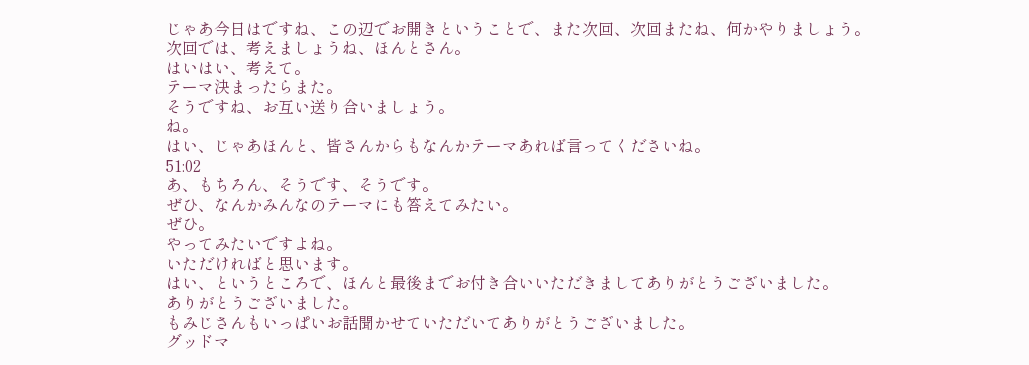じゃあ今日はですね、この辺でお開きということで、また次回、次回またね、何かやりましょう。
次回では、考えましょうね、ほんとさん。
はいはい、考えて。
テーマ決まったらまた。
そうですね、お互い送り合いましょう。
ね。
はい、じゃあほんと、皆さんからもなんかテーマあれば言ってくださいね。
51:02
あ、もちろん、そうです、そうです。
ぜひ、なんかみんなのテーマにも答えてみたい。
ぜひ。
やってみたいですよね。
いただければと思います。
はい、というところで、ほんと最後までお付き合いいただきましてありがとうございました。
ありがとうございました。
もみじさんもいっぱいお話聞かせていただいてありがとうございました。
グッドマ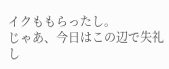イクももらったし。
じゃあ、今日はこの辺で失礼し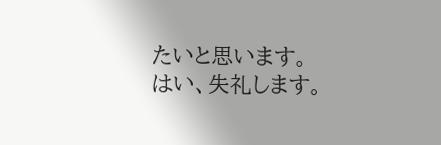たいと思います。
はい、失礼します。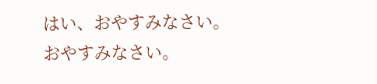はい、おやすみなさい。
おやすみなさい。